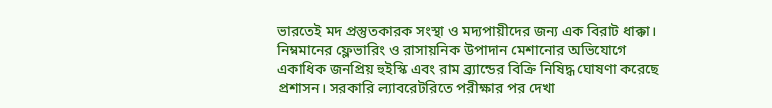ভারতেই মদ প্রস্তুতকারক সংস্থা ও মদ্যপায়ীদের জন্য এক বিরাট ধাক্কা। নিম্নমানের ফ্লেভারিং ও রাসায়নিক উপাদান মেশানোর অভিযোগে একাধিক জনপ্রিয় হুইস্কি এবং রাম ব্র্যান্ডের বিক্রি নিষিদ্ধ ঘোষণা করেছে প্রশাসন। সরকারি ল্যাবরেটরিতে পরীক্ষার পর দেখা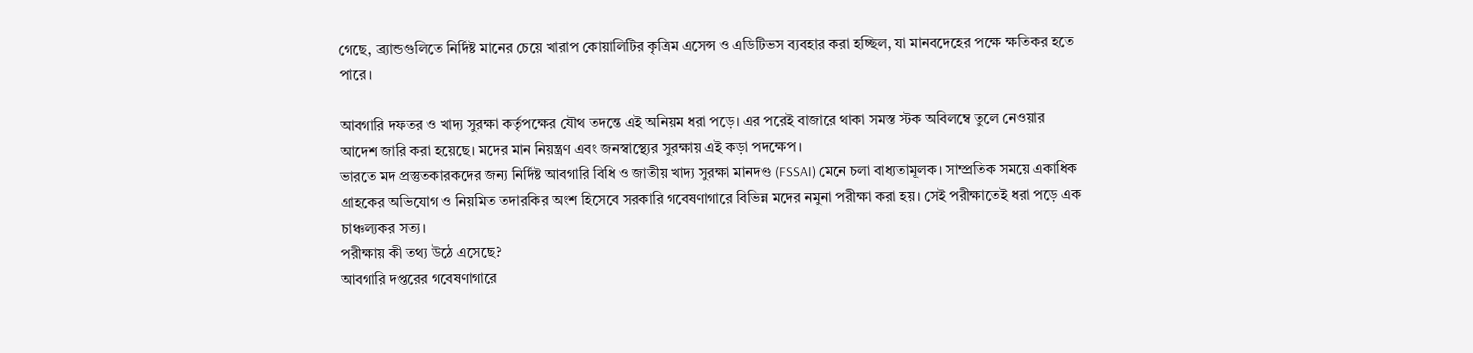গেছে, ব্র্যান্ডগুলিতে নির্দিষ্ট মানের চেয়ে খারাপ কোয়ালিটির কৃত্রিম এসেন্স ও এডিটিভস ব্যবহার করা হচ্ছিল, যা মানবদেহের পক্ষে ক্ষতিকর হতে পারে।

আবগারি দফতর ও খাদ্য সুরক্ষা কর্তৃপক্ষের যৌথ তদন্তে এই অনিয়ম ধরা পড়ে। এর পরেই বাজারে থাকা সমস্ত স্টক অবিলম্বে তুলে নেওয়ার আদেশ জারি করা হয়েছে। মদের মান নিয়ন্ত্রণ এবং জনস্বাস্থ্যের সুরক্ষায় এই কড়া পদক্ষেপ।
ভারতে মদ প্রস্তুতকারকদের জন্য নির্দিষ্ট আবগারি বিধি ও জাতীয় খাদ্য সুরক্ষা মানদণ্ড (FSSAI) মেনে চলা বাধ্যতামূলক। সাম্প্রতিক সময়ে একাধিক গ্রাহকের অভিযোগ ও নিয়মিত তদারকির অংশ হিসেবে সরকারি গবেষণাগারে বিভিন্ন মদের নমুনা পরীক্ষা করা হয়। সেই পরীক্ষাতেই ধরা পড়ে এক চাঞ্চল্যকর সত্য।
পরীক্ষায় কী তথ্য উঠে এসেছে?
আবগারি দপ্তরের গবেষণাগারে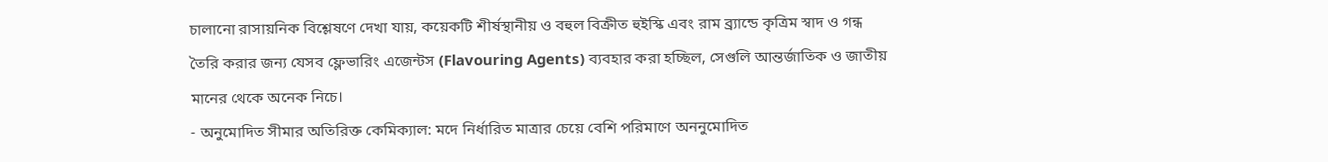চালানো রাসায়নিক বিশ্লেষণে দেখা যায়, কয়েকটি শীর্ষস্থানীয় ও বহুল বিক্রীত হুইস্কি এবং রাম ব্র্যান্ডে কৃত্রিম স্বাদ ও গন্ধ তৈরি করার জন্য যেসব ফ্লেভারিং এজেন্টস (Flavouring Agents) ব্যবহার করা হচ্ছিল, সেগুলি আন্তর্জাতিক ও জাতীয় মানের থেকে অনেক নিচে।
- অনুমোদিত সীমার অতিরিক্ত কেমিক্যাল: মদে নির্ধারিত মাত্রার চেয়ে বেশি পরিমাণে অননুমোদিত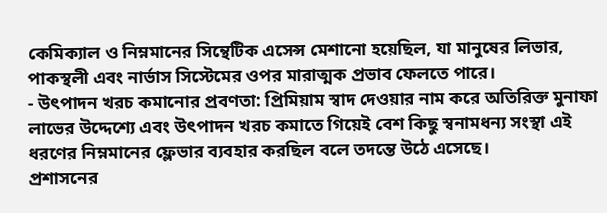কেমিক্যাল ও নিম্নমানের সিন্থেটিক এসেন্স মেশানো হয়েছিল, যা মানুষের লিভার, পাকস্থলী এবং নার্ভাস সিস্টেমের ওপর মারাত্মক প্রভাব ফেলতে পারে।
- উৎপাদন খরচ কমানোর প্রবণতা: প্রিমিয়াম স্বাদ দেওয়ার নাম করে অতিরিক্ত মুনাফা লাভের উদ্দেশ্যে এবং উৎপাদন খরচ কমাতে গিয়েই বেশ কিছু স্বনামধন্য সংস্থা এই ধরণের নিম্নমানের ফ্লেভার ব্যবহার করছিল বলে তদন্তে উঠে এসেছে।
প্রশাসনের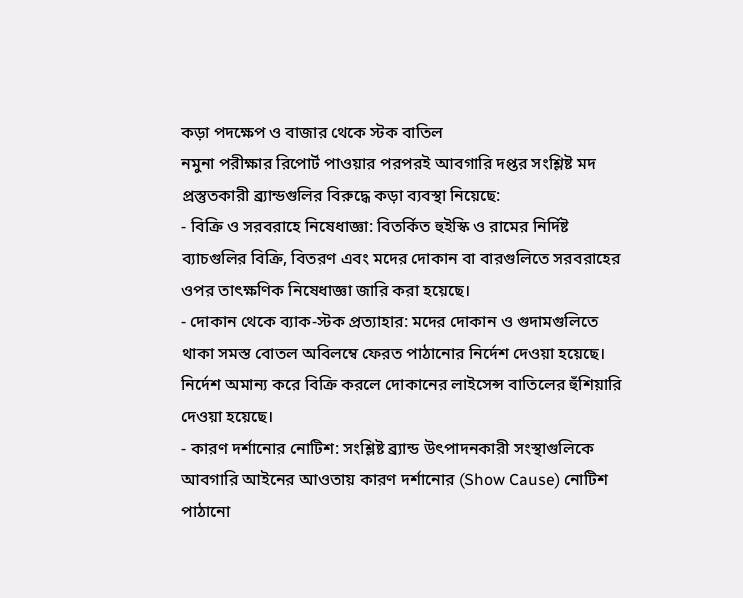কড়া পদক্ষেপ ও বাজার থেকে স্টক বাতিল
নমুনা পরীক্ষার রিপোর্ট পাওয়ার পরপরই আবগারি দপ্তর সংশ্লিষ্ট মদ প্রস্তুতকারী ব্র্যান্ডগুলির বিরুদ্ধে কড়া ব্যবস্থা নিয়েছে:
- বিক্রি ও সরবরাহে নিষেধাজ্ঞা: বিতর্কিত হুইস্কি ও রামের নির্দিষ্ট ব্যাচগুলির বিক্রি, বিতরণ এবং মদের দোকান বা বারগুলিতে সরবরাহের ওপর তাৎক্ষণিক নিষেধাজ্ঞা জারি করা হয়েছে।
- দোকান থেকে ব্যাক-স্টক প্রত্যাহার: মদের দোকান ও গুদামগুলিতে থাকা সমস্ত বোতল অবিলম্বে ফেরত পাঠানোর নির্দেশ দেওয়া হয়েছে। নির্দেশ অমান্য করে বিক্রি করলে দোকানের লাইসেন্স বাতিলের হুঁশিয়ারি দেওয়া হয়েছে।
- কারণ দর্শানোর নোটিশ: সংশ্লিষ্ট ব্র্যান্ড উৎপাদনকারী সংস্থাগুলিকে আবগারি আইনের আওতায় কারণ দর্শানোর (Show Cause) নোটিশ পাঠানো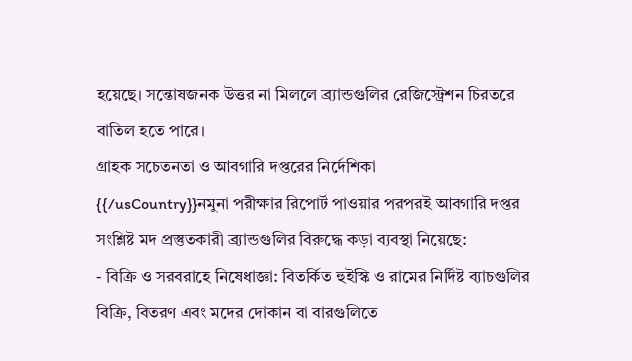হয়েছে। সন্তোষজনক উত্তর না মিললে ব্র্যান্ডগুলির রেজিস্ট্রেশন চিরতরে বাতিল হতে পারে।
গ্রাহক সচেতনতা ও আবগারি দপ্তরের নির্দেশিকা
{{/usCountry}}নমুনা পরীক্ষার রিপোর্ট পাওয়ার পরপরই আবগারি দপ্তর সংশ্লিষ্ট মদ প্রস্তুতকারী ব্র্যান্ডগুলির বিরুদ্ধে কড়া ব্যবস্থা নিয়েছে:
- বিক্রি ও সরবরাহে নিষেধাজ্ঞা: বিতর্কিত হুইস্কি ও রামের নির্দিষ্ট ব্যাচগুলির বিক্রি, বিতরণ এবং মদের দোকান বা বারগুলিতে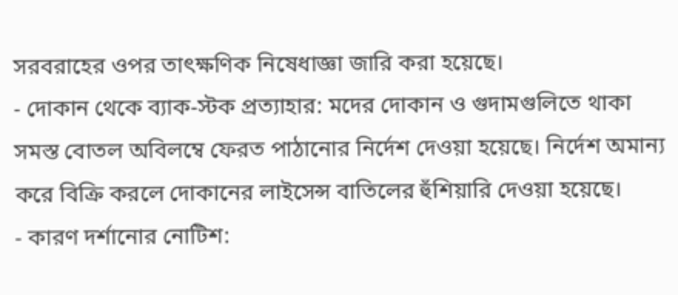সরবরাহের ওপর তাৎক্ষণিক নিষেধাজ্ঞা জারি করা হয়েছে।
- দোকান থেকে ব্যাক-স্টক প্রত্যাহার: মদের দোকান ও গুদামগুলিতে থাকা সমস্ত বোতল অবিলম্বে ফেরত পাঠানোর নির্দেশ দেওয়া হয়েছে। নির্দেশ অমান্য করে বিক্রি করলে দোকানের লাইসেন্স বাতিলের হুঁশিয়ারি দেওয়া হয়েছে।
- কারণ দর্শানোর নোটিশ: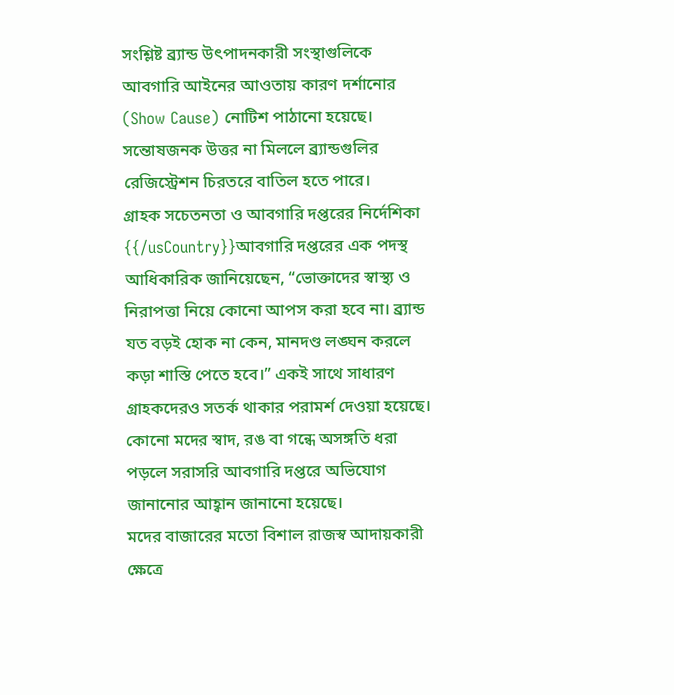সংশ্লিষ্ট ব্র্যান্ড উৎপাদনকারী সংস্থাগুলিকে আবগারি আইনের আওতায় কারণ দর্শানোর (Show Cause) নোটিশ পাঠানো হয়েছে। সন্তোষজনক উত্তর না মিললে ব্র্যান্ডগুলির রেজিস্ট্রেশন চিরতরে বাতিল হতে পারে।
গ্রাহক সচেতনতা ও আবগারি দপ্তরের নির্দেশিকা
{{/usCountry}}আবগারি দপ্তরের এক পদস্থ আধিকারিক জানিয়েছেন, “ভোক্তাদের স্বাস্থ্য ও নিরাপত্তা নিয়ে কোনো আপস করা হবে না। ব্র্যান্ড যত বড়ই হোক না কেন, মানদণ্ড লঙ্ঘন করলে কড়া শাস্তি পেতে হবে।” একই সাথে সাধারণ গ্রাহকদেরও সতর্ক থাকার পরামর্শ দেওয়া হয়েছে। কোনো মদের স্বাদ, রঙ বা গন্ধে অসঙ্গতি ধরা পড়লে সরাসরি আবগারি দপ্তরে অভিযোগ জানানোর আহ্বান জানানো হয়েছে।
মদের বাজারের মতো বিশাল রাজস্ব আদায়কারী ক্ষেত্রে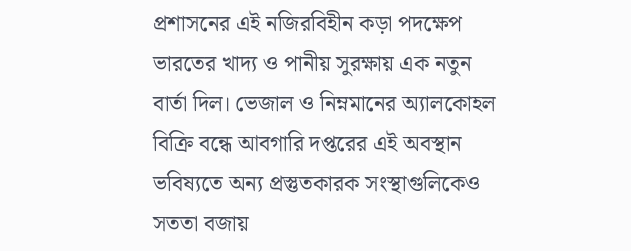প্রশাসনের এই নজিরবিহীন কড়া পদক্ষেপ ভারতের খাদ্য ও পানীয় সুরক্ষায় এক নতুন বার্তা দিল। ভেজাল ও নিম্নমানের অ্যালকোহল বিক্রি বন্ধে আবগারি দপ্তরের এই অবস্থান ভবিষ্যতে অন্য প্রস্তুতকারক সংস্থাগুলিকেও সততা বজায়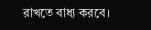রাখতে বাধ্য করবে।